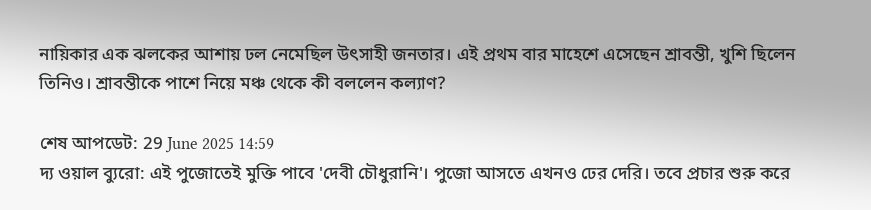নায়িকার এক ঝলকের আশায় ঢল নেমেছিল উৎসাহী জনতার। এই প্রথম বার মাহেশে এসেছেন শ্রাবন্তী, খুশি ছিলেন তিনিও। শ্রাবন্তীকে পাশে নিয়ে মঞ্চ থেকে কী বললেন কল্যাণ?

শেষ আপডেট: 29 June 2025 14:59
দ্য ওয়াল ব্যুরো: এই পুজোতেই মুক্তি পাবে 'দেবী চৌধুরানি'। পুজো আসতে এখনও ঢের দেরি। তবে প্রচার শুরু করে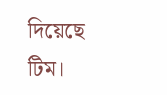দিয়েছে টিম।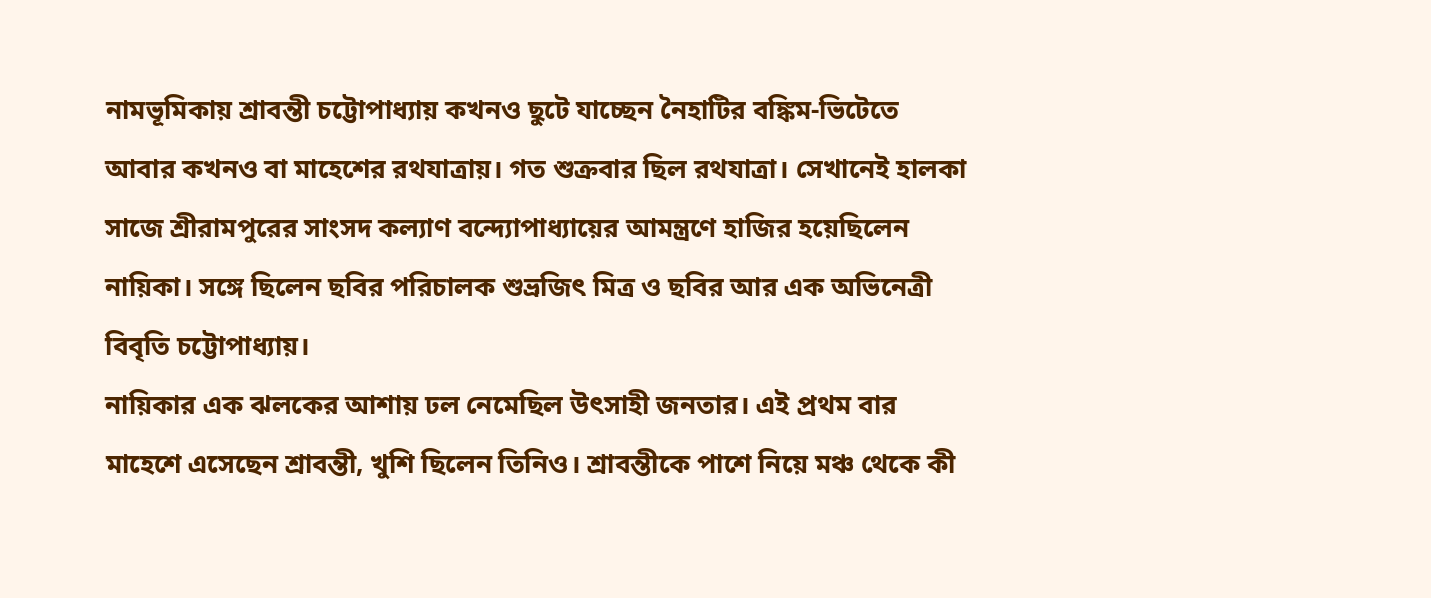নামভূমিকায় শ্রাবন্তী চট্টোপাধ্যায় কখনও ছুটে যাচ্ছেন নৈহাটির বঙ্কিম-ভিটেতে আবার কখনও বা মাহেশের রথযাত্রায়। গত শুক্রবার ছিল রথযাত্রা। সেখানেই হালকা সাজে শ্রীরামপুরের সাংসদ কল্যাণ বন্দ্যোপাধ্যায়ের আমন্ত্রণে হাজির হয়েছিলেন নায়িকা। সঙ্গে ছিলেন ছবির পরিচালক শুভ্রজিৎ মিত্র ও ছবির আর এক অভিনেত্রী বিবৃতি চট্টোপাধ্যায়।
নায়িকার এক ঝলকের আশায় ঢল নেমেছিল উৎসাহী জনতার। এই প্রথম বার মাহেশে এসেছেন শ্রাবন্তী, খুশি ছিলেন তিনিও। শ্রাবন্তীকে পাশে নিয়ে মঞ্চ থেকে কী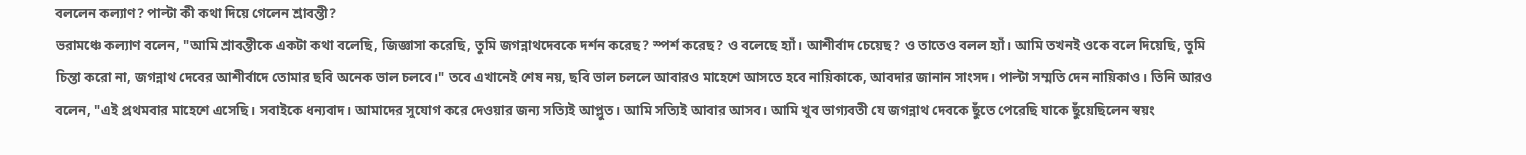বললেন কল্যাণ? পাল্টা কী কথা দিয়ে গেলেন শ্রাবন্তী?
ভরামঞ্চে কল্যাণ বলেন, "আমি শ্রাবন্তীকে একটা কথা বলেছি, জিজ্ঞাসা করেছি, তুমি জগন্নাথদেবকে দর্শন করেছ? স্পর্শ করেছ? ও বলেছে হ্যাঁ। আশীর্বাদ চেয়েছ? ও তাতেও বলল হ্যাঁ। আমি তখনই ওকে বলে দিয়েছি, তুমি চিন্তা করো না, জগন্নাথ দেবের আশীর্বাদে তোমার ছবি অনেক ভাল চলবে।" তবে এখানেই শেষ নয়, ছবি ভাল চললে আবারও মাহেশে আসতে হবে নায়িকাকে, আবদার জানান সাংসদ। পাল্টা সম্মতি দেন নায়িকাও। তিনি আরও বলেন, "এই প্রথমবার মাহেশে এসেছি। সবাইকে ধন্যবাদ। আমাদের সুযোগ করে দেওয়ার জন্য সত্যিই আপ্লুত। আমি সত্যিই আবার আসব। আমি খুব ভাগ্যবতী যে জগন্নাথ দেবকে ছুঁতে পেরেছি যাকে ছুঁয়েছিলেন স্বয়ং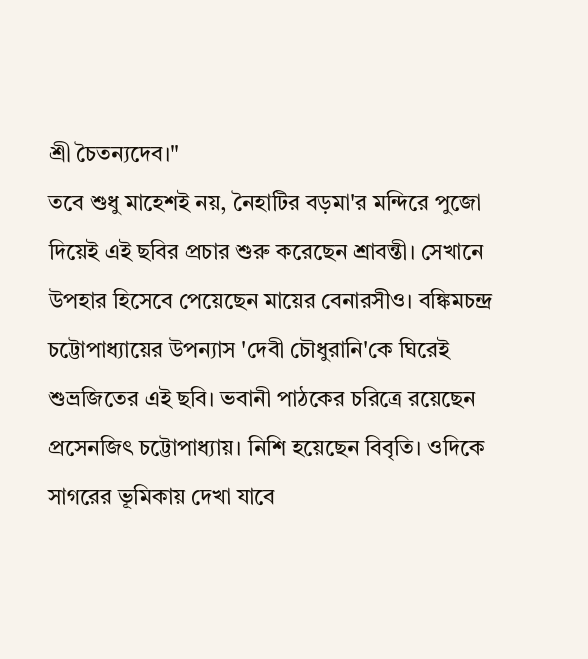শ্রী চৈতন্যদেব।"
তবে শুধু মাহেশই নয়, নৈহাটির বড়মা'র মন্দিরে পুজো দিয়েই এই ছবির প্রচার শুরু করেছেন শ্রাবন্তী। সেখানে উপহার হিসেবে পেয়েছেন মায়ের বেনারসীও। বঙ্কিমচন্দ্র চট্টোপাধ্যায়ের উপন্যাস 'দেবী চৌধুরানি'কে ঘিরেই শুভ্রজিতের এই ছবি। ভবানী পাঠকের চরিত্রে রয়েছেন প্রসেনজিৎ চট্টোপাধ্যায়। নিশি হয়েছেন বিবৃতি। ওদিকে সাগরের ভূমিকায় দেখা যাবে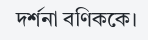দর্শনা বণিককে।